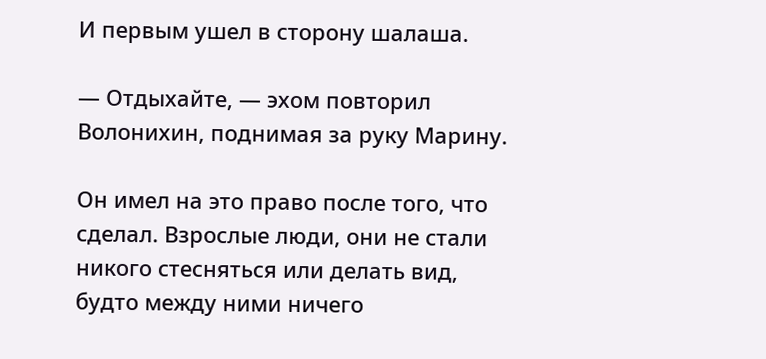И первым ушел в сторону шалаша.

— Отдыхайте, — эхом повторил Волонихин, поднимая за руку Марину.

Он имел на это право после того, что сделал. Взрослые люди, они не стали никого стесняться или делать вид, будто между ними ничего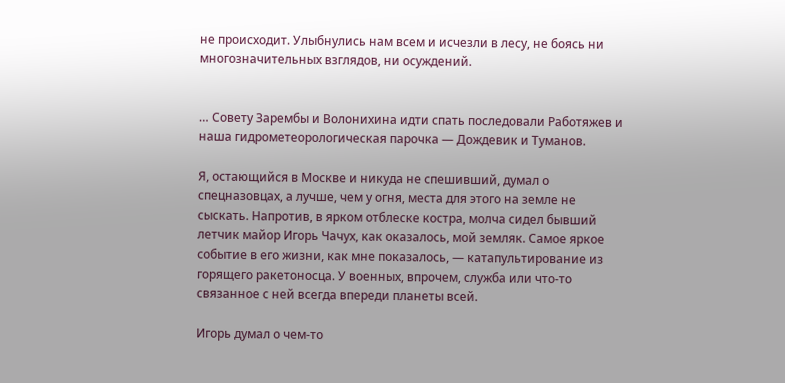не происходит. Улыбнулись нам всем и исчезли в лесу, не боясь ни многозначительных взглядов, ни осуждений.


… Совету Зарембы и Волонихина идти спать последовали Работяжев и наша гидрометеорологическая парочка — Дождевик и Туманов.

Я, остающийся в Москве и никуда не спешивший, думал о спецназовцах, а лучше, чем у огня, места для этого на земле не сыскать. Напротив, в ярком отблеске костра, молча сидел бывший летчик майор Игорь Чачух, как оказалось, мой земляк. Самое яркое событие в его жизни, как мне показалось, — катапультирование из горящего ракетоносца. У военных, впрочем, служба или что-то связанное с ней всегда впереди планеты всей.

Игорь думал о чем-то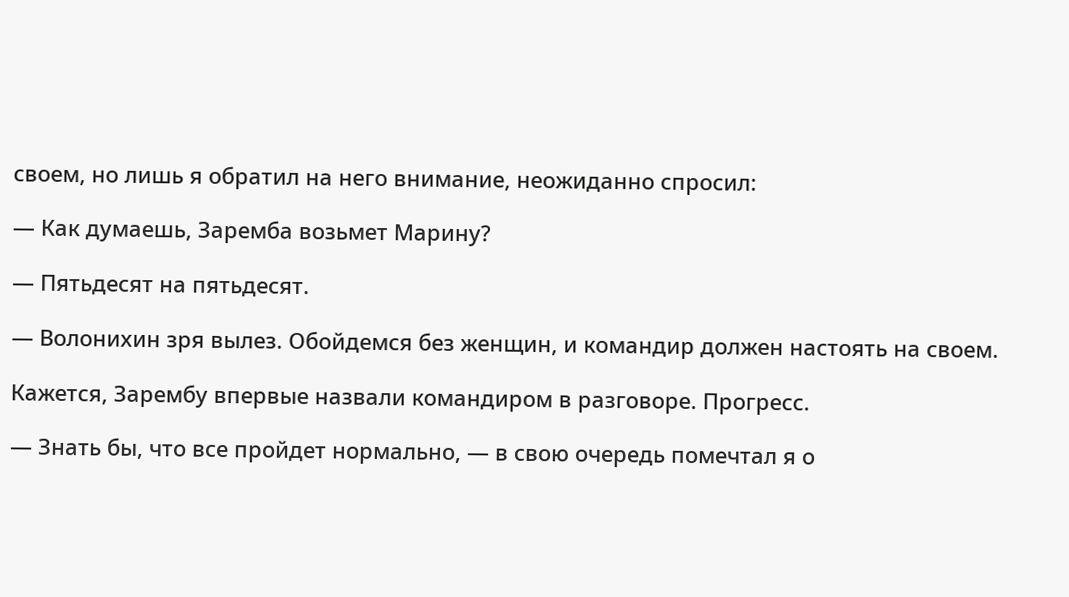своем, но лишь я обратил на него внимание, неожиданно спросил:

— Как думаешь, Заремба возьмет Марину?

— Пятьдесят на пятьдесят.

— Волонихин зря вылез. Обойдемся без женщин, и командир должен настоять на своем.

Кажется, Зарембу впервые назвали командиром в разговоре. Прогресс.

— Знать бы, что все пройдет нормально, — в свою очередь помечтал я о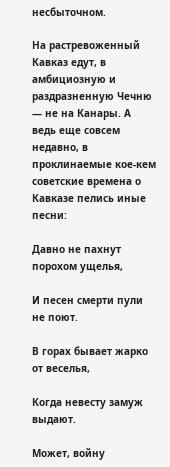несбыточном.

На растревоженный Кавказ едут, в амбициозную и раздразненную Чечню — не на Канары. А ведь еще совсем недавно, в проклинаемые кое-кем советские времена о Кавказе пелись иные песни:

Давно не пахнут порохом ущелья,

И песен смерти пули не поют.

В горах бывает жарко от веселья,

Когда невесту замуж выдают.

Может, войну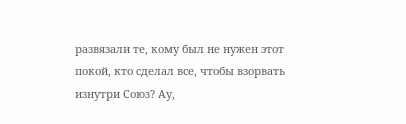развязали те, кому был не нужен этот покой, кто сделал все, чтобы взорвать изнутри Союз? Ау,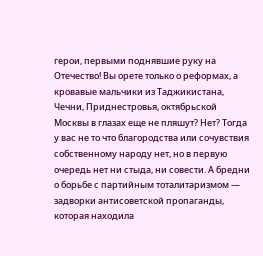герои, первыми поднявшие руку на Отечество! Вы орете только о реформах, а кровавые мальчики из Таджикистана, Чечни, Приднестровья, октябрьской Москвы в глазах еще не пляшут? Нет? Тогда у вас не то что благородства или сочувствия собственному народу нет, но в первую очередь нет ни стыда, ни совести. А бредни о борьбе с партийным тоталитаризмом — задворки антисоветской пропаганды, которая находила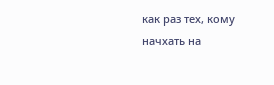как раз тех, кому начхать на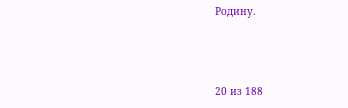Родину.



20 из 188